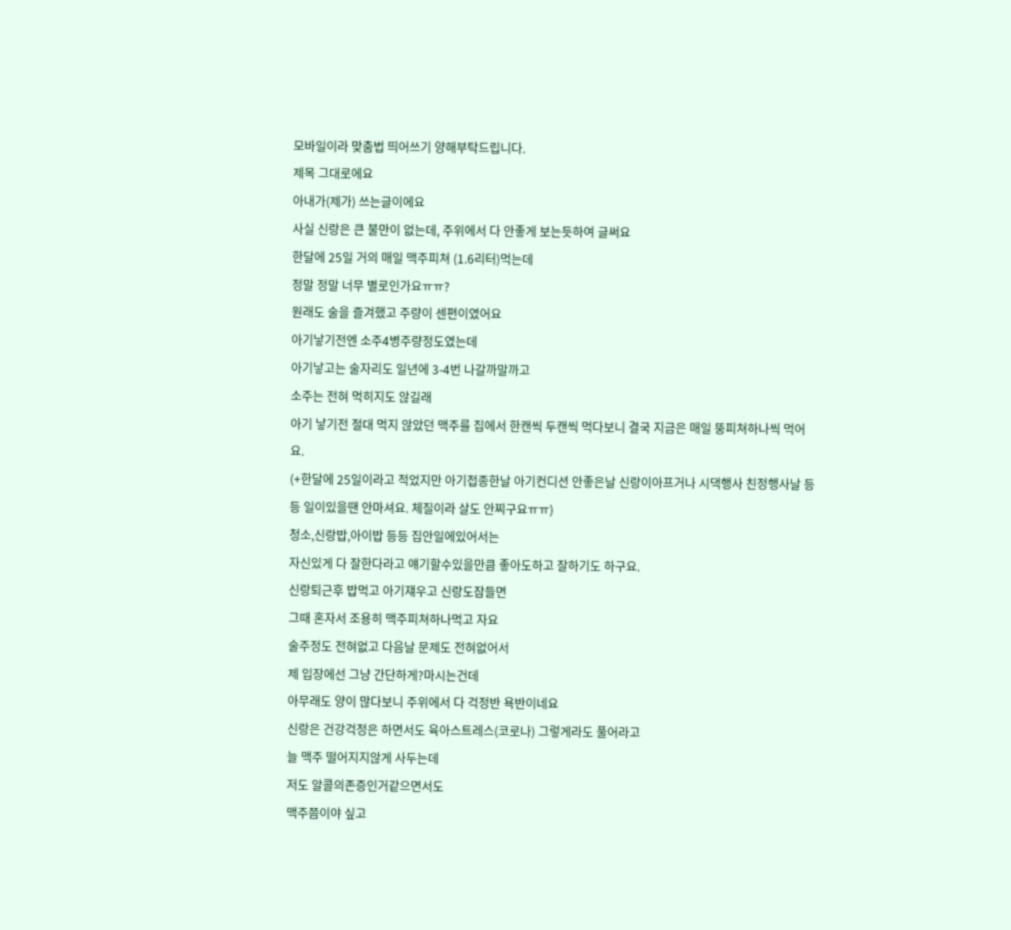모바일이라 맞춤법 띄어쓰기 양해부탁드립니다.
제목 그대로에요
아내가(제가) 쓰는글이에요
사실 신랑은 큰 불만이 없는데, 주위에서 다 안좋게 보는듯하여 글써요
한달에 25일 거의 매일 맥주피쳐 (1.6리터)먹는데
정말 정말 너무 별로인가요ㅠㅠ?
원래도 술을 즐겨했고 주량이 센편이였어요
아기낳기전엔 소주4병주량정도였는데
아기낳고는 술자리도 일년에 3-4번 나갈까말까고
소주는 전혀 먹히지도 않길래
아기 낳기전 절대 먹지 않았던 맥주를 집에서 한캔씩 두캔씩 먹다보니 결국 지금은 매일 뚱피쳐하나씩 먹어요.
(+한달에 25일이라고 적었지만 아기접종한날 아기컨디션 안좋은날 신랑이아프거나 시댁행사 친정행사날 등등 일이있을땐 안마셔요. 체질이라 살도 안찌구요ㅠㅠ)
청소,신랑밥,아이밥 등등 집안일에있어서는
자신있게 다 잘한다라고 얘기할수있을만큼 좋아도하고 잘하기도 하구요.
신랑퇴근후 밥먹고 아기쟤우고 신랑도잠들면
그때 혼자서 조용히 맥주피쳐하나먹고 자요
술주정도 전혀없고 다음날 문제도 전혀없어서
제 입장에선 그냥 간단하게?마시는건데
아무래도 양이 많다보니 주위에서 다 걱정반 욕반이네요
신랑은 건강걱정은 하면서도 육아스트레스(코로나) 그렇게라도 풀어라고
늘 맥주 떨어지지않게 사두는데
저도 알콜의존증인거같으면서도
맥주쯤이야 싶고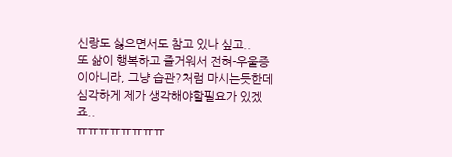신랑도 싫으면서도 참고 있나 싶고..
또 삶이 행복하고 즐거워서 전혀-우울증이아니라, 그냥 습관?처럼 마시는듯한데
심각하게 제가 생각해야할필요가 있겠죠..
ㅠㅠㅠㅠㅠㅠㅠㅠ